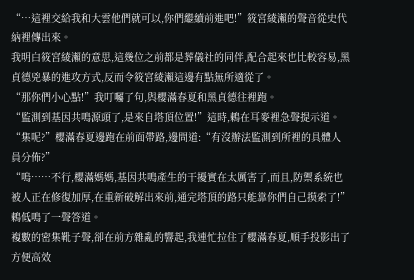“…這裡交給我和大雲他們就可以,你們繼續前進吧!”筱宮綾瀨的聲音從史代納裡傳出來。
我明白筱宮綾瀨的意思,這幾位之前都是葬儀社的同伴,配合起來也比較容易,黑貞德兇暴的進攻方式,反而令筱宮綾瀨這邊有點無所適從了。
“那你們小心點!”我叮囑了句,與櫻滿春夏和黑貞德往裡跑。
“監測到基因共鳴源頭了,是來自塔頂位置!”這時,鶇在耳麥裡急聲提示道。
“集呢?”櫻滿春夏邊跑在前面帶路,邊問道:“有沒辦法監測到所裡的具體人員分佈?”
“嗚……不行,櫻滿媽媽,基因共鳴產生的干擾實在太厲害了,而且,防禦系統也被人正在修復加厚,在重新破解出來前,通完塔頂的路只能靠你們自己摸索了!”鶇低鳴了一聲答道。
複數的密集靴子聲,卻在前方雜亂的響起,我連忙拉住了櫻滿春夏,順手投影出了方便高效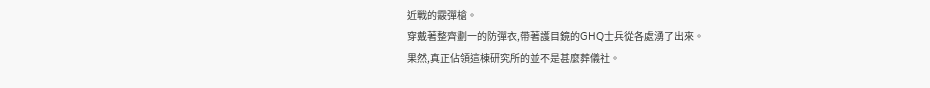近戰的霰彈槍。
穿戴著整齊劃一的防彈衣,帶著護目鏡的GHQ士兵從各處湧了出來。
果然,真正佔領這棟研究所的並不是甚麼葬儀社。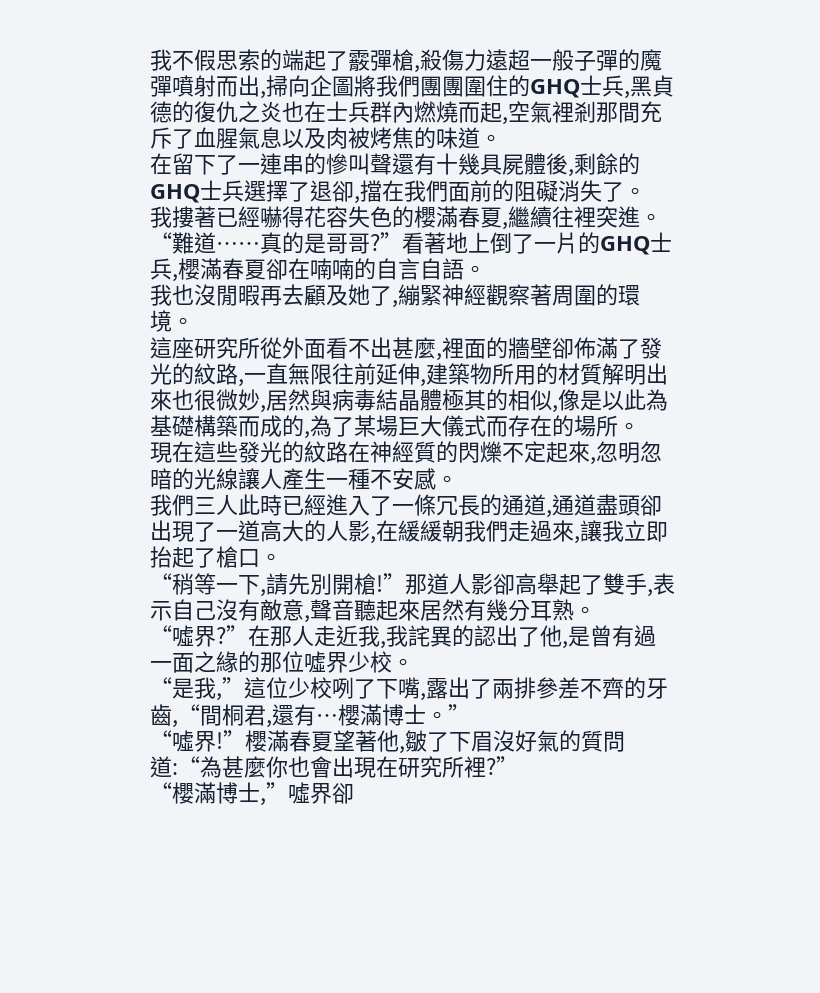我不假思索的端起了霰彈槍,殺傷力遠超一般子彈的魔彈噴射而出,掃向企圖將我們團團圍住的GHQ士兵,黑貞德的復仇之炎也在士兵群內燃燒而起,空氣裡剎那間充斥了血腥氣息以及肉被烤焦的味道。
在留下了一連串的慘叫聲還有十幾具屍體後,剩餘的GHQ士兵選擇了退卻,擋在我們面前的阻礙消失了。
我摟著已經嚇得花容失色的櫻滿春夏,繼續往裡突進。
“難道……真的是哥哥?”看著地上倒了一片的GHQ士兵,櫻滿春夏卻在喃喃的自言自語。
我也沒閒暇再去顧及她了,繃緊神經觀察著周圍的環境。
這座研究所從外面看不出甚麼,裡面的牆壁卻佈滿了發光的紋路,一直無限往前延伸,建築物所用的材質解明出來也很微妙,居然與病毒結晶體極其的相似,像是以此為基礎構築而成的,為了某場巨大儀式而存在的場所。
現在這些發光的紋路在神經質的閃爍不定起來,忽明忽暗的光線讓人產生一種不安感。
我們三人此時已經進入了一條冗長的通道,通道盡頭卻出現了一道高大的人影,在緩緩朝我們走過來,讓我立即抬起了槍口。
“稍等一下,請先別開槍!”那道人影卻高舉起了雙手,表示自己沒有敵意,聲音聽起來居然有幾分耳熟。
“噓界?”在那人走近我,我詫異的認出了他,是曾有過一面之緣的那位噓界少校。
“是我,”這位少校咧了下嘴,露出了兩排參差不齊的牙齒,“間桐君,還有…櫻滿博士。”
“噓界!”櫻滿春夏望著他,皺了下眉沒好氣的質問道:“為甚麼你也會出現在研究所裡?”
“櫻滿博士,”噓界卻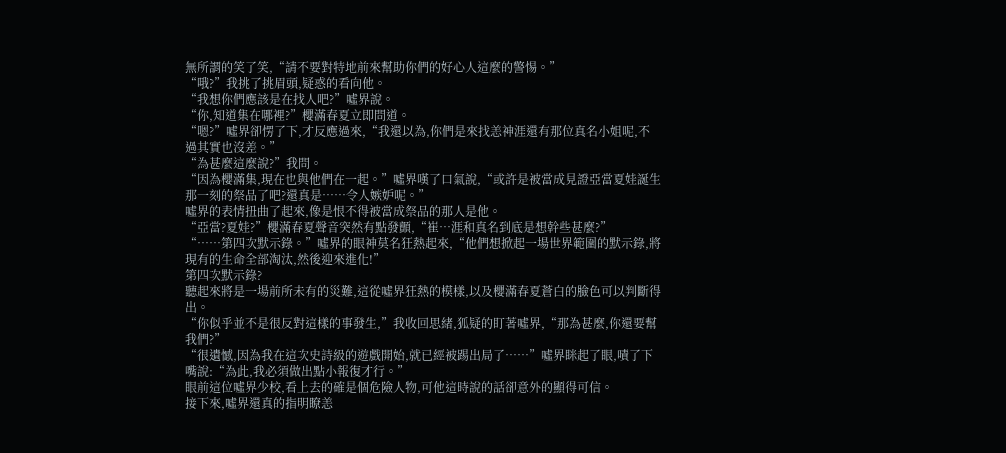無所謂的笑了笑,“請不要對特地前來幫助你們的好心人這麼的警惕。”
“哦?”我挑了挑眉頭,疑惑的看向他。
“我想你們應該是在找人吧?”噓界說。
“你,知道集在哪裡?”櫻滿春夏立即問道。
“嗯?”噓界卻愣了下,才反應過來,“我還以為,你們是來找恙神涯還有那位真名小姐呢,不過其實也沒差。”
“為甚麼這麼說?”我問。
“因為櫻滿集,現在也與他們在一起。”噓界嘆了口氣說,“或許是被當成見證亞當夏娃誕生那一刻的祭品了吧?還真是……令人嫉妒呢。”
噓界的表情扭曲了起來,像是恨不得被當成祭品的那人是他。
“亞當?夏娃?”櫻滿春夏聲音突然有點發顫,“崔…涯和真名到底是想幹些甚麼?”
“……第四次默示錄。”噓界的眼神莫名狂熱起來,“他們想掀起一場世界範圍的默示錄,將現有的生命全部淘汰,然後迎來進化!”
第四次默示錄?
聽起來將是一場前所未有的災難,這從噓界狂熱的模樣,以及櫻滿春夏蒼白的臉色可以判斷得出。
“你似乎並不是很反對這樣的事發生,”我收回思緒,狐疑的盯著噓界,“那為甚麼,你還要幫我們?”
“很遺憾,因為我在這次史詩級的遊戲開始,就已經被踢出局了……”噓界眯起了眼,嘖了下嘴說:“為此,我必須做出點小報復才行。”
眼前這位噓界少校,看上去的確是個危險人物,可他這時說的話卻意外的顯得可信。
接下來,噓界還真的指明瞭恙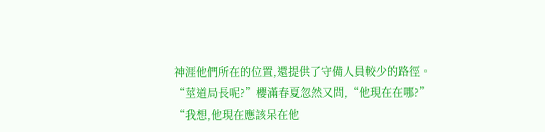神涯他們所在的位置,還提供了守備人員較少的路徑。
“莖道局長呢?”櫻滿春夏忽然又問,“他現在在哪?”
“我想,他現在應該呆在他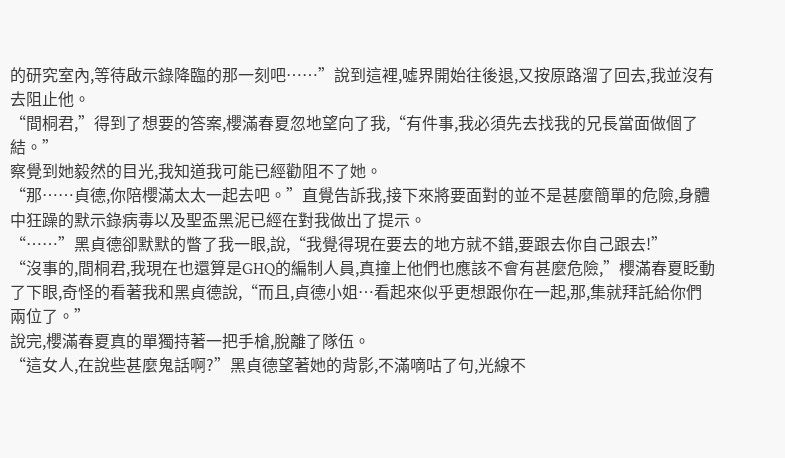的研究室內,等待啟示錄降臨的那一刻吧……”說到這裡,噓界開始往後退,又按原路溜了回去,我並沒有去阻止他。
“間桐君,”得到了想要的答案,櫻滿春夏忽地望向了我,“有件事,我必須先去找我的兄長當面做個了結。”
察覺到她毅然的目光,我知道我可能已經勸阻不了她。
“那……貞德,你陪櫻滿太太一起去吧。”直覺告訴我,接下來將要面對的並不是甚麼簡單的危險,身體中狂躁的默示錄病毒以及聖盃黑泥已經在對我做出了提示。
“……”黑貞德卻默默的瞥了我一眼,說,“我覺得現在要去的地方就不錯,要跟去你自己跟去!”
“沒事的,間桐君,我現在也還算是GHQ的編制人員,真撞上他們也應該不會有甚麼危險,”櫻滿春夏眨動了下眼,奇怪的看著我和黑貞德說,“而且,貞德小姐…看起來似乎更想跟你在一起,那,集就拜託給你們兩位了。”
說完,櫻滿春夏真的單獨持著一把手槍,脫離了隊伍。
“這女人,在說些甚麼鬼話啊?”黑貞德望著她的背影,不滿嘀咕了句,光線不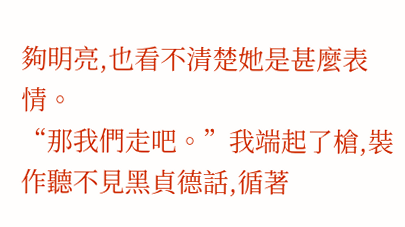夠明亮,也看不清楚她是甚麼表情。
“那我們走吧。”我端起了槍,裝作聽不見黑貞德話,循著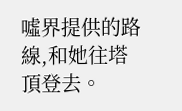噓界提供的路線,和她往塔頂登去。